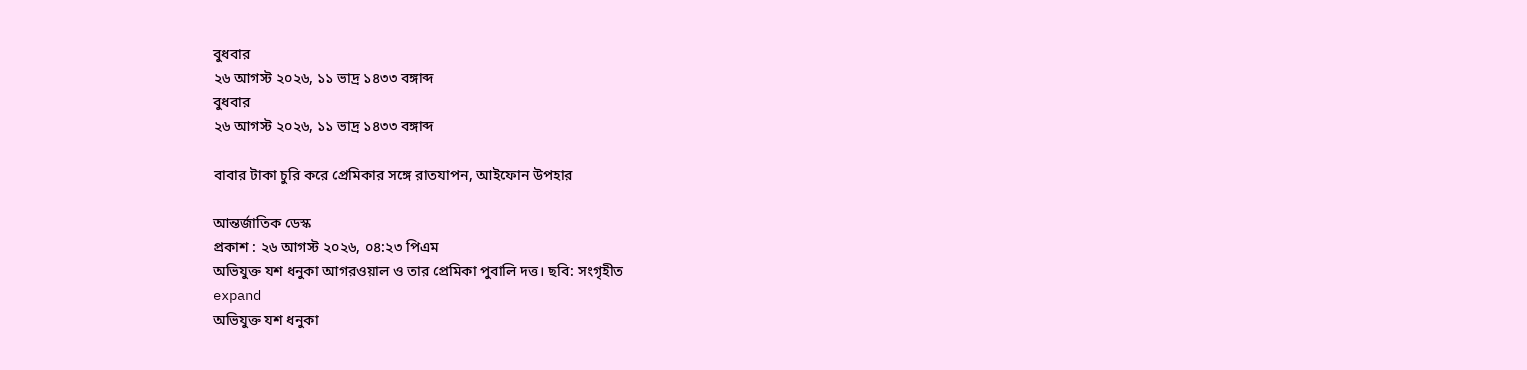বুধবার
২৬ আগস্ট ২০২৬, ১১ ভাদ্র ১৪৩৩ বঙ্গাব্দ
বুধবার
২৬ আগস্ট ২০২৬, ১১ ভাদ্র ১৪৩৩ বঙ্গাব্দ

বাবার টাকা চুরি করে প্রেমিকার সঙ্গে রাতযাপন, আইফোন উপহার

আন্তর্জাতিক ডেস্ক
প্রকাশ : ২৬ আগস্ট ২০২৬, ০৪:২৩ পিএম
অভিযুক্ত যশ ধনুকা আগরওয়াল ও তার প্রেমিকা পুবালি দত্ত। ছবি: সংগৃহীত
expand
অভিযুক্ত যশ ধনুকা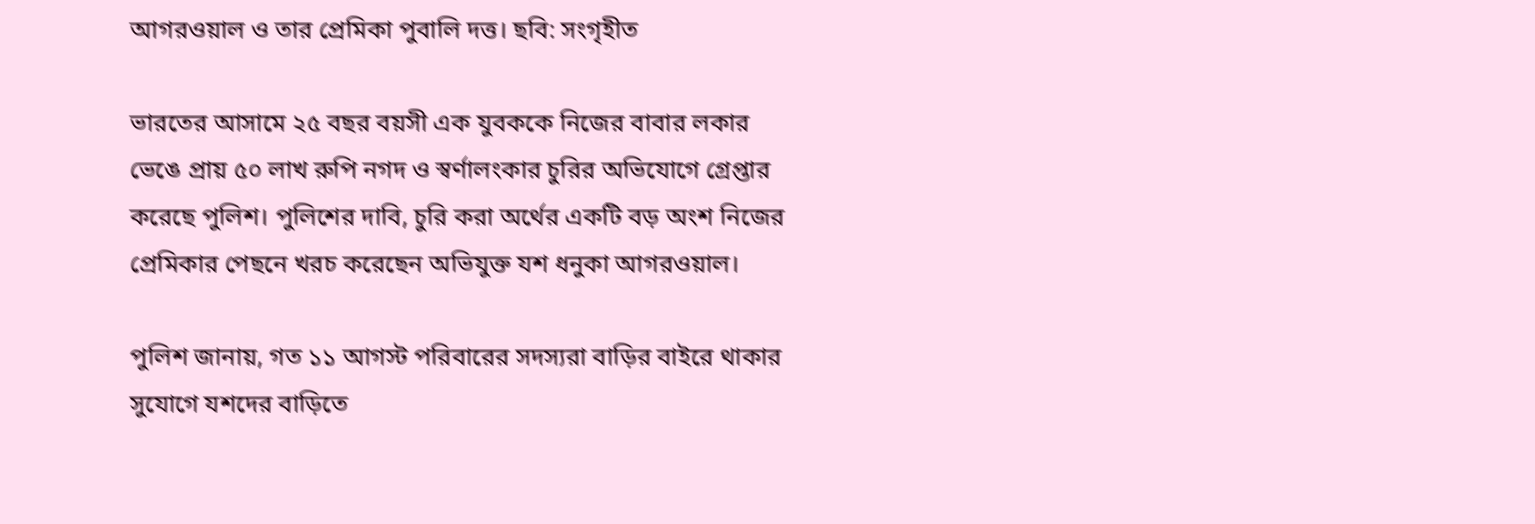আগরওয়াল ও তার প্রেমিকা পুবালি দত্ত। ছবি: সংগৃহীত

ভারতের আসামে ২৫ বছর বয়সী এক যুবককে নিজের বাবার লকার ভেঙে প্রায় ৫০ লাখ রুপি নগদ ও স্বর্ণালংকার চুরির অভিযোগে গ্রেপ্তার করেছে পুলিশ। পুলিশের দাবি, চুরি করা অর্থের একটি বড় অংশ নিজের প্রেমিকার পেছনে খরচ করেছেন অভিযুক্ত যশ ধনুকা আগরওয়াল।

পুলিশ জানায়, গত ১১ আগস্ট পরিবারের সদস্যরা বাড়ির বাইরে থাকার সুযোগে যশদের বাড়িতে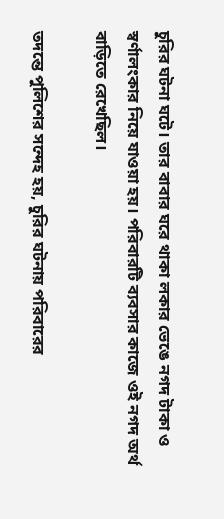চুরির ঘটনা ঘটে। তার বাবার ঘরে থাকা লকার ভেঙে নগদ টাকা ও স্বর্ণালংকার নিয়ে যাওয়া হয়। পরিবারটি ব্যবসার কাজে ওই নগদ অর্থ বাড়িতে রেখেছিল।

তদন্তে পুলিশের সন্দেহ হয়, চুরির ঘটনায় পরিবারের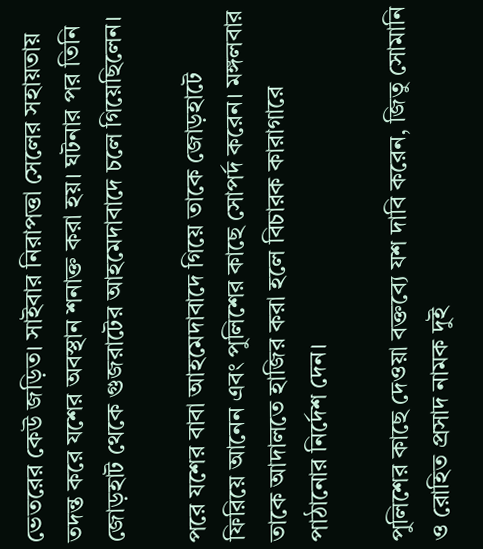ভেতরের কেউ জড়িত। সাইবার নিরাপত্তা সেলের সহায়তায় তদন্ত করে যশের অবস্থান শনাক্ত করা হয়। ঘটনার পর তিনি জোড়হাট থেকে গুজরাটের আহমেদাবাদে চলে গিয়েছিলেন।

পরে যশের বাবা আহমেদাবাদে গিয়ে তাকে জোড়হাটে ফিরিয়ে আনেন এবং পুলিশের কাছে সোপর্দ করেন। মঙ্গলবার তাকে আদালতে হাজির করা হলে বিচারক কারাগারে পাঠানোর নির্দেশ দেন।

পুলিশের কাছে দেওয়া বক্তব্যে যশ দাবি করেন, জিতু সোমানি ও রোহিত প্রসাদ নামক দুই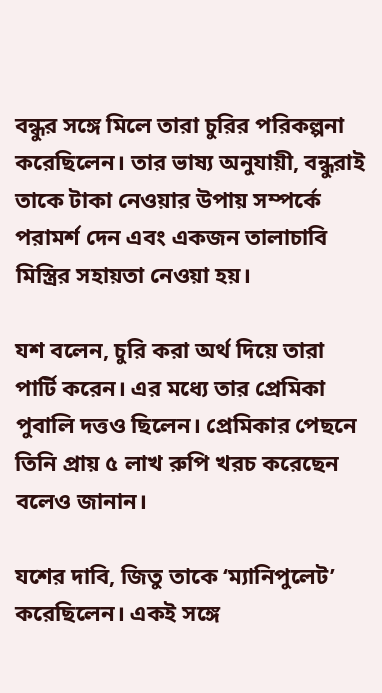বন্ধুর সঙ্গে মিলে তারা চুরির পরিকল্পনা করেছিলেন। তার ভাষ্য অনুযায়ী, বন্ধুরাই তাকে টাকা নেওয়ার উপায় সম্পর্কে পরামর্শ দেন এবং একজন তালাচাবি মিস্ত্রির সহায়তা নেওয়া হয়।

যশ বলেন, চুরি করা অর্থ দিয়ে তারা পার্টি করেন। এর মধ্যে তার প্রেমিকা পুবালি দত্তও ছিলেন। প্রেমিকার পেছনে তিনি প্রায় ৫ লাখ রুপি খরচ করেছেন বলেও জানান।

যশের দাবি, জিতু তাকে ‘ম্যানিপুলেট’ করেছিলেন। একই সঙ্গে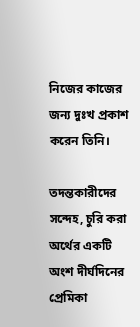নিজের কাজের জন্য দুঃখ প্রকাশ করেন তিনি।

তদন্তকারীদের সন্দেহ, চুরি করা অর্থের একটি অংশ দীর্ঘদিনের প্রেমিকা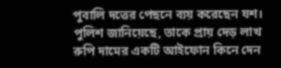পুবালি দত্তের পেছনে ব্যয় করেছেন যশ। পুলিশ জানিয়েছে, তাকে প্রায় দেড় লাখ রুপি দামের একটি আইফোন কিনে দেন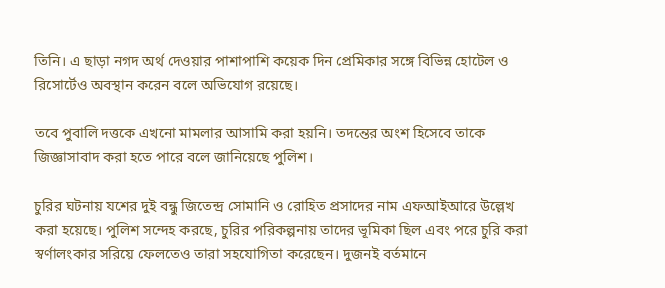তিনি। এ ছাড়া নগদ অর্থ দেওয়ার পাশাপাশি কয়েক দিন প্রেমিকার সঙ্গে বিভিন্ন হোটেল ও রিসোর্টেও অবস্থান করেন বলে অভিযোগ রয়েছে।

তবে পুবালি দত্তকে এখনো মামলার আসামি করা হয়নি। তদন্তের অংশ হিসেবে তাকে জিজ্ঞাসাবাদ করা হতে পারে বলে জানিয়েছে পুলিশ।

চুরির ঘটনায় যশের দুই বন্ধু জিতেন্দ্র সোমানি ও রোহিত প্রসাদের নাম এফআইআরে উল্লেখ করা হয়েছে। পুলিশ সন্দেহ করছে, চুরির পরিকল্পনায় তাদের ভূমিকা ছিল এবং পরে চুরি করা স্বর্ণালংকার সরিয়ে ফেলতেও তারা সহযোগিতা করেছেন। দুজনই বর্তমানে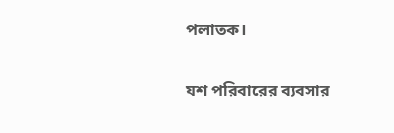পলাতক।

যশ পরিবারের ব্যবসার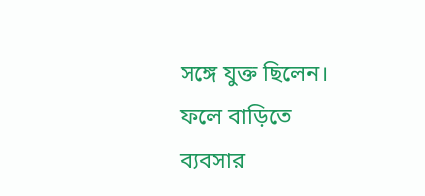সঙ্গে যুক্ত ছিলেন। ফলে বাড়িতে ব্যবসার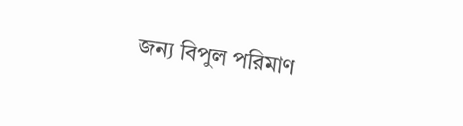জন্য বিপুল পরিমাণ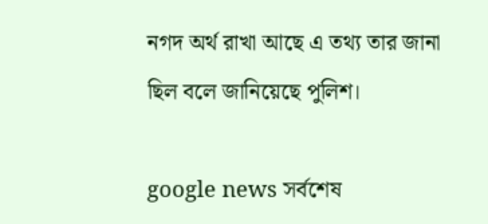নগদ অর্থ রাখা আছে এ তথ্য তার জানা ছিল বলে জানিয়েছে পুলিশ।

google news সর্বশেষ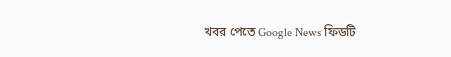খবর পেতে Google News ফিডটি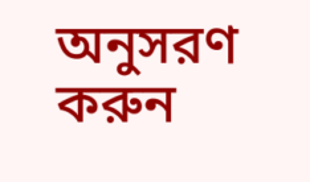অনুসরণ করুন